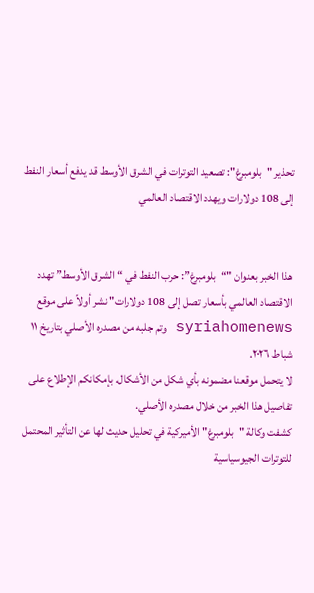تحذير "بلومبرغ": تصعيد التوترات في الشرق الأوسط قد يدفع أسعار النفط إلى 108 دولارات ويهدد الاقتصاد العالمي


هذا الخبر بعنوان "“بلومبرغ”: حرب النفط في “الشرق الأوسط” تهدد الاقتصاد العالمي بأسعار تصل إلى 108 دولارات" نشر أولاً على موقع syriahomenews وتم جلبه من مصدره الأصلي بتاريخ ١١ شباط ٢٠٢٦.
لا يتحمل موقعنا مضمونه بأي شكل من الأشكال. بإمكانكم الإطلاع على تفاصيل هذا الخبر من خلال مصدره الأصلي.
كشفت وكالة "بلومبرغ" الأميركية في تحليل حديث لها عن التأثير المحتمل للتوترات الجيوسياسية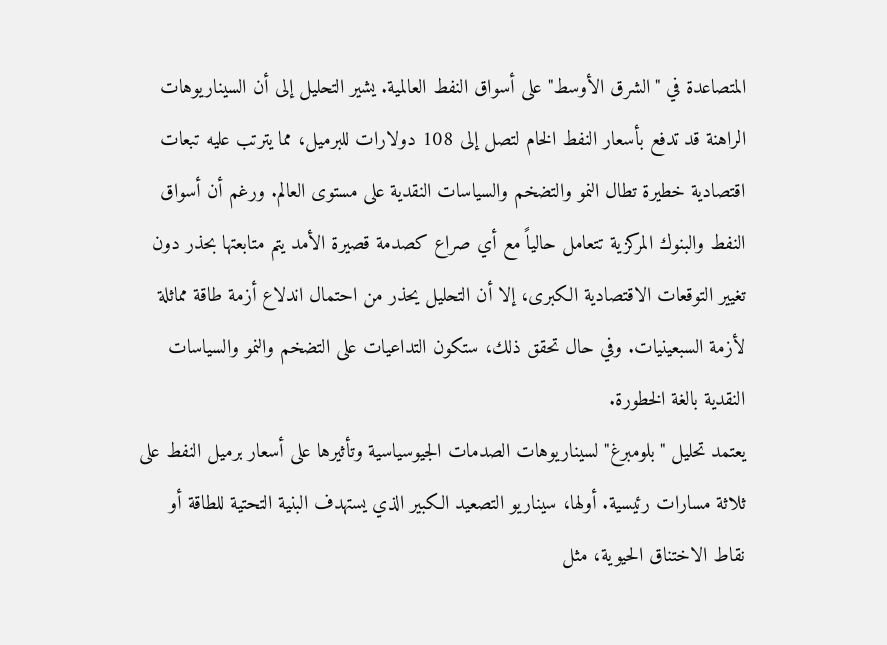المتصاعدة في "الشرق الأوسط" على أسواق النفط العالمية. يشير التحليل إلى أن السيناريوهات الراهنة قد تدفع بأسعار النفط الخام لتصل إلى 108 دولارات للبرميل، مما يترتب عليه تبعات اقتصادية خطيرة تطال النمو والتضخم والسياسات النقدية على مستوى العالم. ورغم أن أسواق النفط والبنوك المركزية تتعامل حالياً مع أي صراع كصدمة قصيرة الأمد يتم متابعتها بحذر دون تغيير التوقعات الاقتصادية الكبرى، إلا أن التحليل يحذر من احتمال اندلاع أزمة طاقة مماثلة لأزمة السبعينيات. وفي حال تحقق ذلك، ستكون التداعيات على التضخم والنمو والسياسات النقدية بالغة الخطورة.
يعتمد تحليل "بلومبرغ" لسيناريوهات الصدمات الجيوسياسية وتأثيرها على أسعار برميل النفط على ثلاثة مسارات رئيسية. أولها، سيناريو التصعيد الكبير الذي يستهدف البنية التحتية للطاقة أو نقاط الاختناق الحيوية، مثل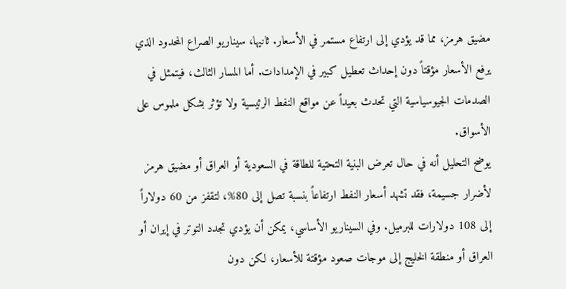مضيق هرمز، مما قد يؤدي إلى ارتفاع مستمر في الأسعار. ثانيها، سيناريو الصراع المحدود الذي يرفع الأسعار مؤقتاً دون إحداث تعطيل كبير في الإمدادات. أما المسار الثالث، فيتمثل في الصدمات الجيوسياسية التي تحدث بعيداً عن مواقع النفط الرئيسية ولا تؤثر بشكل ملموس على الأسواق.
يوضح التحليل أنه في حال تعرض البنية التحتية للطاقة في السعودية أو العراق أو مضيق هرمز لأضرار جسيمة، فقد تشهد أسعار النفط ارتفاعاً بنسبة تصل إلى 80%، لتقفز من 60 دولاراً إلى 108 دولارات للبرميل. وفي السيناريو الأساسي، يمكن أن يؤدي تجدد التوتر في إيران أو العراق أو منطقة الخليج إلى موجات صعود مؤقتة للأسعار، لكن دون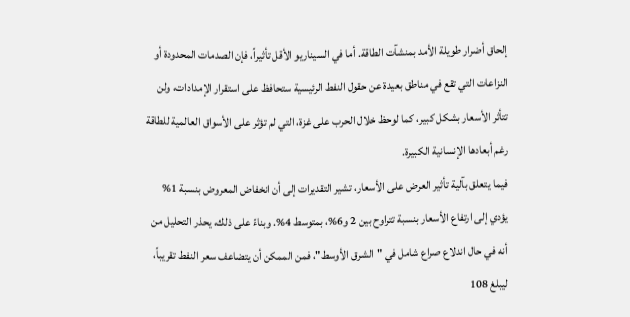إلحاق أضرار طويلة الأمد بمنشآت الطاقة. أما في السيناريو الأقل تأثيراً، فإن الصدمات المحدودة أو النزاعات التي تقع في مناطق بعيدة عن حقول النفط الرئيسية ستحافظ على استقرار الإمدادات، ولن تتأثر الأسعار بشكل كبير، كما لوحظ خلال الحرب على غزة، التي لم تؤثر على الأسواق العالمية للطاقة رغم أبعادها الإنسانية الكبيرة.
فيما يتعلق بآلية تأثير العرض على الأسعار، تشير التقديرات إلى أن انخفاض المعروض بنسبة 1% يؤدي إلى ارتفاع الأسعار بنسبة تتراوح بين 2 و6%، بمتوسط 4%. وبناءً على ذلك، يحذر التحليل من أنه في حال اندلاع صراع شامل في "الشرق الأوسط"، فمن الممكن أن يتضاعف سعر النفط تقريباً، ليبلغ 108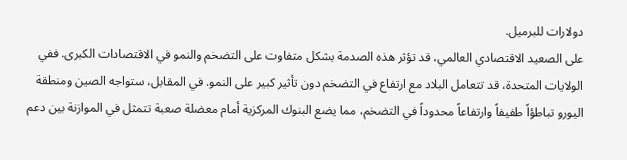دولارات للبرميل.
على الصعيد الاقتصادي العالمي، قد تؤثر هذه الصدمة بشكل متفاوت على التضخم والنمو في الاقتصادات الكبرى. ففي الولايات المتحدة، قد تتعامل البلاد مع ارتفاع في التضخم دون تأثير كبير على النمو. في المقابل، ستواجه الصين ومنطقة اليورو تباطؤاً طفيفاً وارتفاعاً محدوداً في التضخم، مما يضع البنوك المركزية أمام معضلة صعبة تتمثل في الموازنة بين دعم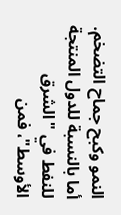النمو وكبح جماح التضخم. أما بالنسبة للدول المنتجة للنفط في "الشرق الأوسط"، فمن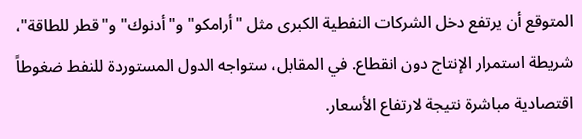المتوقع أن يرتفع دخل الشركات النفطية الكبرى مثل "أرامكو" و"أدنوك" و"قطر للطاقة"، شريطة استمرار الإنتاج دون انقطاع. في المقابل، ستواجه الدول المستوردة للنفط ضغوطاً اقتصادية مباشرة نتيجة لارتفاع الأسعار.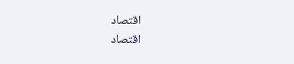اقتصاد
اقتصاد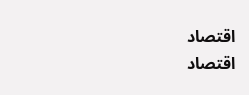اقتصاد
اقتصاد